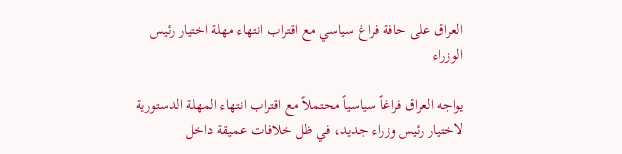العراق على حافة فراغ سياسي مع اقتراب انتهاء مهلة اختيار رئيس الوزراء

يواجه العراق فراغاً سياسياً محتملاً مع اقتراب انتهاء المهلة الدستورية لاختيار رئيس وزراء جديد، في ظل خلافات عميقة داخل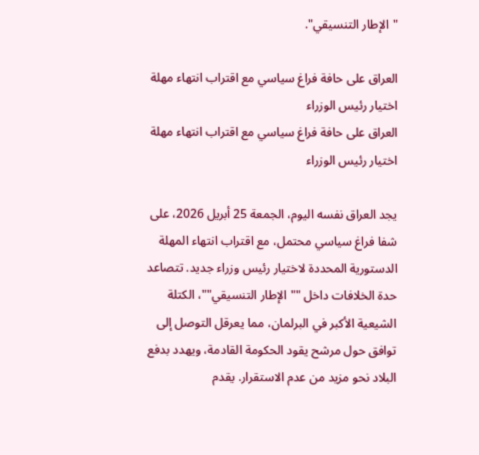"الإطار التنسيقي".

العراق على حافة فراغ سياسي مع اقتراب انتهاء مهلة اختيار رئيس الوزراء
العراق على حافة فراغ سياسي مع اقتراب انتهاء مهلة اختيار رئيس الوزراء

يجد العراق نفسه اليوم، الجمعة 25 أبريل 2026، على شفا فراغ سياسي محتمل، مع اقتراب انتهاء المهلة الدستورية المحددة لاختيار رئيس وزراء جديد. تتصاعد حدة الخلافات داخل ""الإطار التنسيقي""، الكتلة الشيعية الأكبر في البرلمان، مما يعرقل التوصل إلى توافق حول مرشح يقود الحكومة القادمة، ويهدد بدفع البلاد نحو مزيد من عدم الاستقرار. يقدم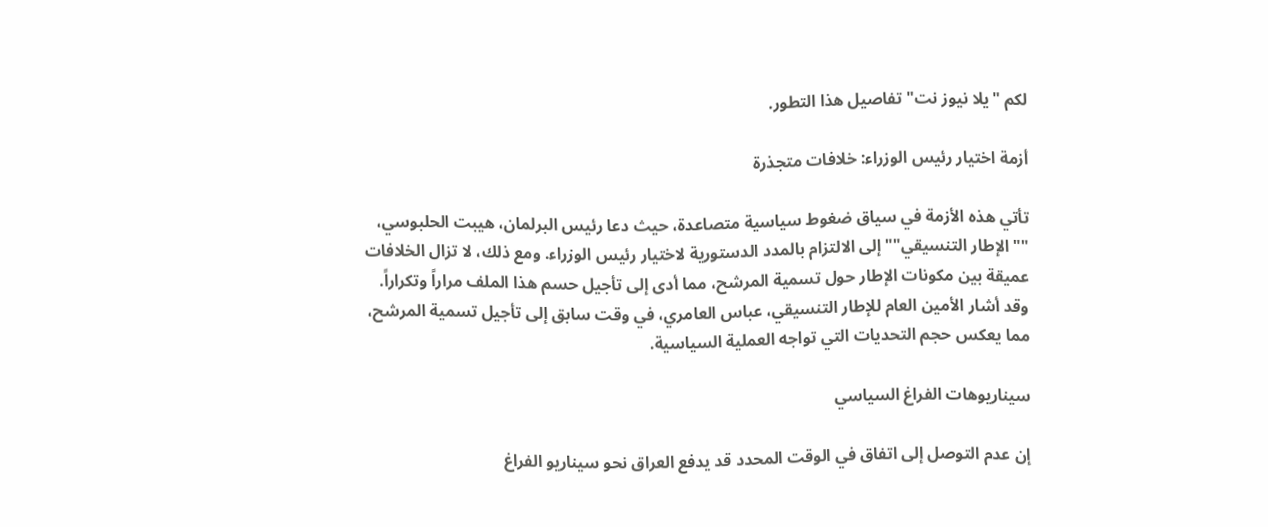لكم "يلا نيوز نت" تفاصيل هذا التطور.

أزمة اختيار رئيس الوزراء: خلافات متجذرة

تأتي هذه الأزمة في سياق ضغوط سياسية متصاعدة، حيث دعا رئيس البرلمان، هيبت الحلبوسي، ""الإطار التنسيقي"" إلى الالتزام بالمدد الدستورية لاختيار رئيس الوزراء. ومع ذلك، لا تزال الخلافات عميقة بين مكونات الإطار حول تسمية المرشح، مما أدى إلى تأجيل حسم هذا الملف مراراً وتكراراً. وقد أشار الأمين العام للإطار التنسيقي، عباس العامري، في وقت سابق إلى تأجيل تسمية المرشح، مما يعكس حجم التحديات التي تواجه العملية السياسية.

سيناريوهات الفراغ السياسي

إن عدم التوصل إلى اتفاق في الوقت المحدد قد يدفع العراق نحو سيناريو الفراغ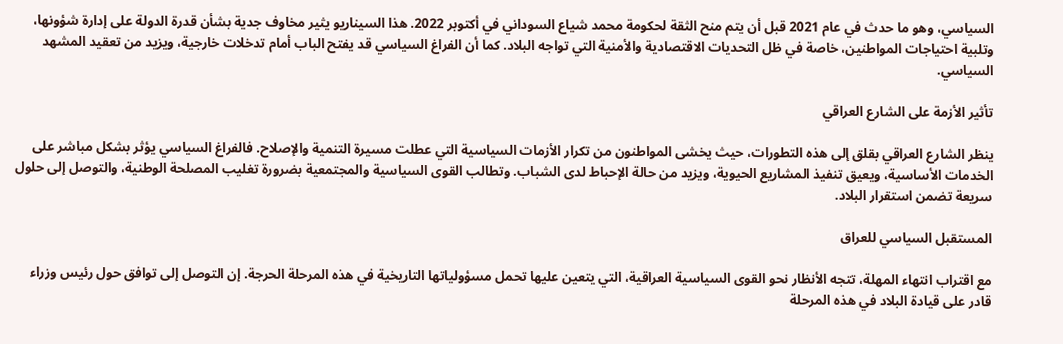السياسي، وهو ما حدث في عام 2021 قبل أن يتم منح الثقة لحكومة محمد شياع السوداني في أكتوبر 2022. هذا السيناريو يثير مخاوف جدية بشأن قدرة الدولة على إدارة شؤونها، وتلبية احتياجات المواطنين، خاصة في ظل التحديات الاقتصادية والأمنية التي تواجه البلاد. كما أن الفراغ السياسي قد يفتح الباب أمام تدخلات خارجية، ويزيد من تعقيد المشهد السياسي.

تأثير الأزمة على الشارع العراقي

ينظر الشارع العراقي بقلق إلى هذه التطورات، حيث يخشى المواطنون من تكرار الأزمات السياسية التي عطلت مسيرة التنمية والإصلاح. فالفراغ السياسي يؤثر بشكل مباشر على الخدمات الأساسية، ويعيق تنفيذ المشاريع الحيوية، ويزيد من حالة الإحباط لدى الشباب. وتطالب القوى السياسية والمجتمعية بضرورة تغليب المصلحة الوطنية، والتوصل إلى حلول سريعة تضمن استقرار البلاد.

المستقبل السياسي للعراق

مع اقتراب انتهاء المهلة، تتجه الأنظار نحو القوى السياسية العراقية، التي يتعين عليها تحمل مسؤولياتها التاريخية في هذه المرحلة الحرجة. إن التوصل إلى توافق حول رئيس وزراء قادر على قيادة البلاد في هذه المرحلة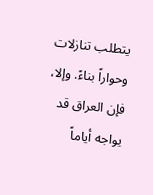يتطلب تنازلات وحواراً بناءً. وإلا، فإن العراق قد يواجه أياماً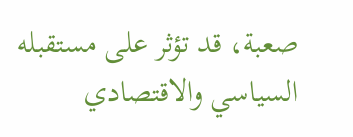صعبة، قد تؤثر على مستقبله السياسي والاقتصادي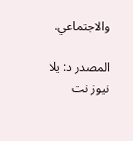والاجتماعي.

المصدر د: يلا نيوز نت